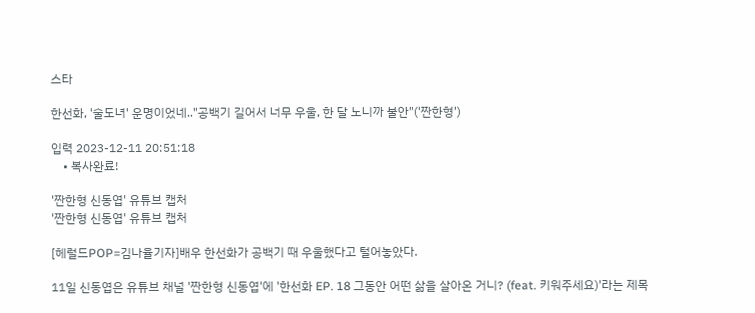스타

한선화, '술도녀' 운명이었네.."공백기 길어서 너무 우울, 한 달 노니까 불안"('짠한형')

입력 2023-12-11 20:51:18
    • 복사완료!

'짠한형 신동엽' 유튜브 캡처
'짠한형 신동엽' 유튜브 캡처

[헤럴드POP=김나율기자]배우 한선화가 공백기 때 우울했다고 털어놓았다.

11일 신동엽은 유튜브 채널 '짠한형 신동엽'에 '한선화 EP. 18 그동안 어떤 삶을 살아온 거니? (feat. 키워주세요)'라는 제목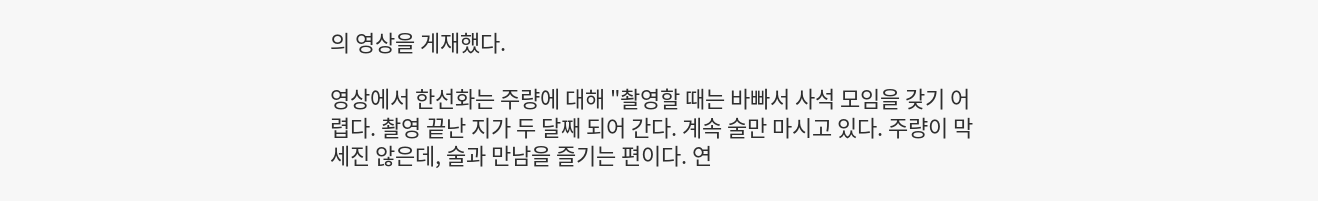의 영상을 게재했다.

영상에서 한선화는 주량에 대해 "촬영할 때는 바빠서 사석 모임을 갖기 어렵다. 촬영 끝난 지가 두 달째 되어 간다. 계속 술만 마시고 있다. 주량이 막 세진 않은데, 술과 만남을 즐기는 편이다. 연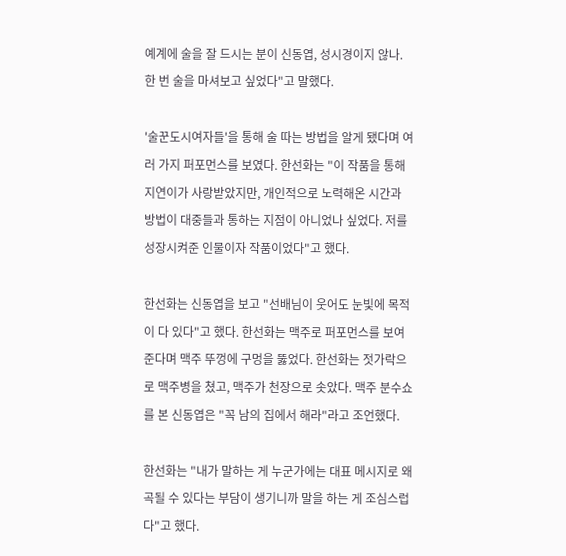예계에 술을 잘 드시는 분이 신동엽, 성시경이지 않나. 한 번 술을 마셔보고 싶었다"고 말했다.

'술꾼도시여자들'을 통해 술 따는 방법을 알게 됐다며 여러 가지 퍼포먼스를 보였다. 한선화는 "이 작품을 통해 지연이가 사랑받았지만, 개인적으로 노력해온 시간과 방법이 대중들과 통하는 지점이 아니었나 싶었다. 저를 성장시켜준 인물이자 작품이었다"고 했다.

한선화는 신동엽을 보고 "선배님이 웃어도 눈빛에 목적이 다 있다"고 했다. 한선화는 맥주로 퍼포먼스를 보여준다며 맥주 뚜껑에 구멍을 뚫었다. 한선화는 젓가락으로 맥주병을 쳤고, 맥주가 천장으로 솟았다. 맥주 분수쇼를 본 신동엽은 "꼭 남의 집에서 해라"라고 조언했다.

한선화는 "내가 말하는 게 누군가에는 대표 메시지로 왜곡될 수 있다는 부담이 생기니까 말을 하는 게 조심스럽다"고 했다.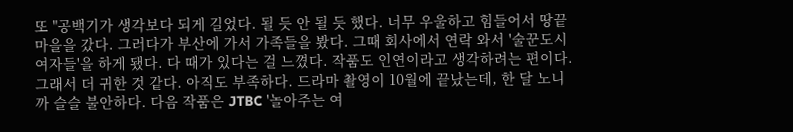또 "공백기가 생각보다 되게 길었다. 될 듯 안 될 듯 했다. 너무 우울하고 힘들어서 땅끝마을을 갔다. 그러다가 부산에 가서 가족들을 봤다. 그때 회사에서 연락 와서 '술꾼도시여자들'을 하게 됐다. 다 때가 있다는 걸 느꼈다. 작품도 인연이라고 생각하려는 편이다. 그래서 더 귀한 것 같다. 아직도 부족하다. 드라마 촬영이 10월에 끝났는데, 한 달 노니까 슬슬 불안하다. 다음 작품은 JTBC '놀아주는 여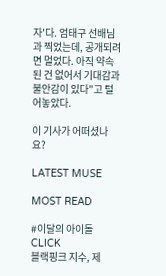자'다. 엄태구 선배님과 찍었는데, 공개되려면 멀었다. 아직 약속된 건 없어서 기대감과 불안감이 있다"고 털어놓았다.

이 기사가 어떠셨나요?

LATEST MUSE

MOST READ

#이달의 아이돌
CLICK
블랙핑크 지수, 제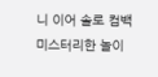니 이어 솔로 컴백
미스터리한 놀이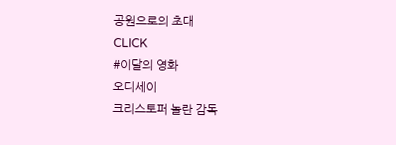공원으로의 초대
CLICK
#이달의 영화
오디세이
크리스토퍼 놀란 감독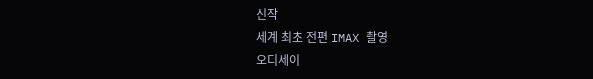신작
세계 최초 전편 IMAX 촬영
오디세이